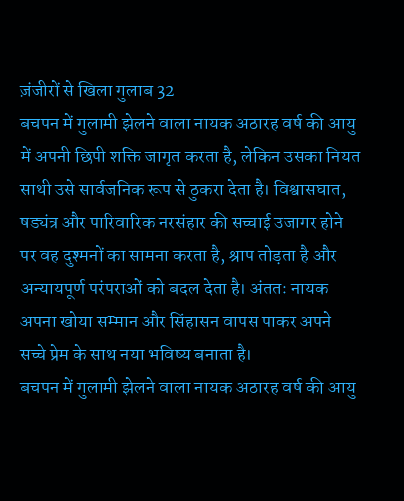ज़ंजीरों से खिला गुलाब 32
बचपन में गुलामी झेलने वाला नायक अठारह वर्ष की आयु में अपनी छिपी शक्ति जागृत करता है, लेकिन उसका नियत साथी उसे सार्वजनिक रूप से ठुकरा देता है। विश्वासघात, षड्यंत्र और पारिवारिक नरसंहार की सच्चाई उजागर होने पर वह दुश्मनों का सामना करता है, श्राप तोड़ता है और अन्यायपूर्ण परंपराओं को बदल देता है। अंततः नायक अपना खोया सम्मान और सिंहासन वापस पाकर अपने सच्चे प्रेम के साथ नया भविष्य बनाता है।
बचपन में गुलामी झेलने वाला नायक अठारह वर्ष की आयु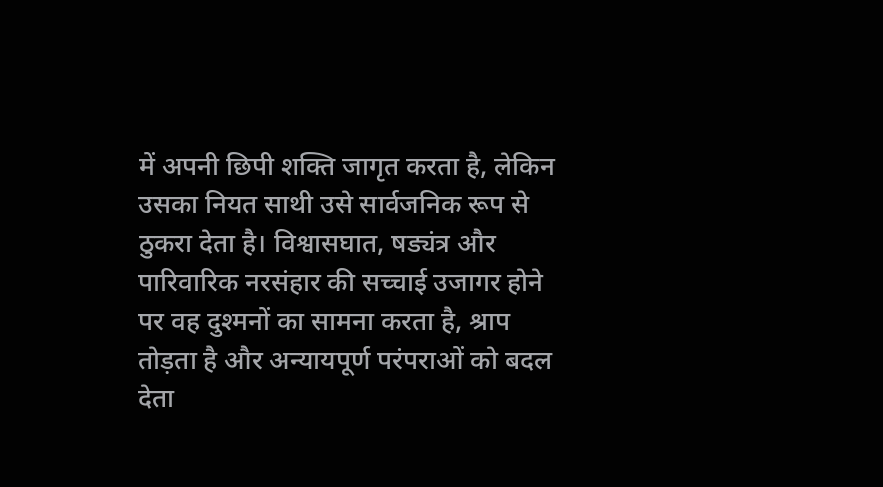में अपनी छिपी शक्ति जागृत करता है, लेकिन उसका नियत साथी उसे सार्वजनिक रूप से ठुकरा देता है। विश्वासघात, षड्यंत्र और पारिवारिक नरसंहार की सच्चाई उजागर होने पर वह दुश्मनों का सामना करता है, श्राप तोड़ता है और अन्यायपूर्ण परंपराओं को बदल देता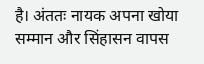है। अंततः नायक अपना खोया सम्मान और सिंहासन वापस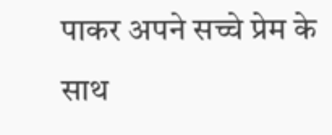पाकर अपने सच्चे प्रेम के साथ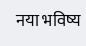नया भविष्य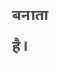बनाता है।